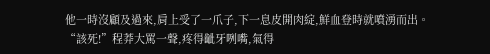他一時沒顧及過來,肩上受了一爪子,下一息皮開肉綻,鮮血登時就噴湧而出。
“該死!”程莽大罵一聲,疼得齜牙咧嘴,氣得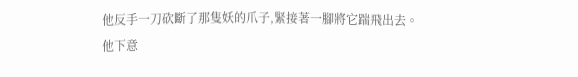他反手一刀砍斷了那隻妖的爪子,緊接著一腳將它踹飛出去。
他下意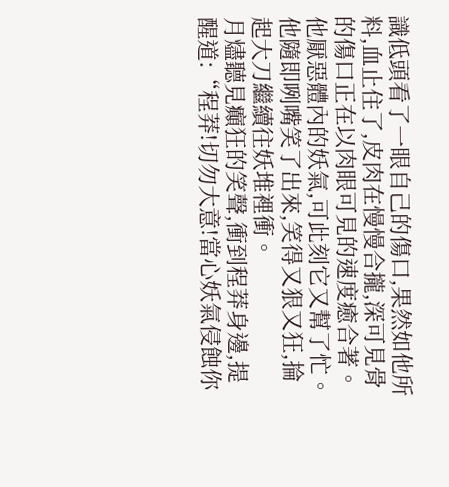識低頭看了一眼自己的傷口,果然如他所料,血止住了,皮肉在慢慢合攏,深可見骨的傷口正在以肉眼可見的速度癒合著。
他厭惡體內的妖氣,可此刻它又幫了忙。他隨即咧嘴笑了出來,笑得又狠又狂,掄起大刀繼續往妖堆裡衝。
月燼聽見癲狂的笑聲,衝到程莽身邊,提醒道:“程莽!切勿大意!當心妖氣侵蝕你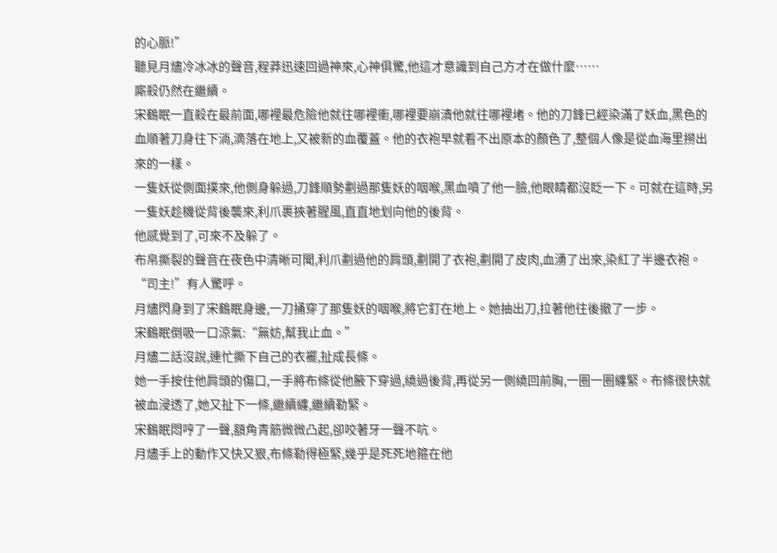的心脈!”
聽見月燼冷冰冰的聲音,程莽迅速回過神來,心神俱驚,他這才意識到自己方才在做什麼……
廝殺仍然在繼續。
宋鶴眠一直殺在最前面,哪裡最危險他就往哪裡衝,哪裡要崩潰他就往哪裡堵。他的刀鋒已經染滿了妖血,黑色的血順著刀身往下淌,滴落在地上,又被新的血覆蓋。他的衣袍早就看不出原本的顏色了,整個人像是從血海里撈出來的一樣。
一隻妖從側面撲來,他側身躲過,刀鋒順勢劃過那隻妖的咽喉,黑血噴了他一臉,他眼睛都沒眨一下。可就在這時,另一隻妖趁機從背後襲來,利爪裹挾著腥風,直直地划向他的後背。
他感覺到了,可來不及躲了。
布帛撕裂的聲音在夜色中清晰可聞,利爪劃過他的肩頭,劃開了衣袍,劃開了皮肉,血湧了出來,染紅了半邊衣袍。
“司主!”有人驚呼。
月燼閃身到了宋鶴眠身邊,一刀捅穿了那隻妖的咽喉,將它釘在地上。她抽出刀,拉著他往後撤了一步。
宋鶴眠倒吸一口涼氣:“無妨,幫我止血。”
月燼二話沒說,連忙撕下自己的衣襬,扯成長條。
她一手按住他肩頭的傷口,一手將布條從他腋下穿過,繞過後背,再從另一側繞回前胸,一圈一圈纏緊。布條很快就被血浸透了,她又扯下一條,繼續纏,繼續勒緊。
宋鶴眠悶哼了一聲,額角青筋微微凸起,卻咬著牙一聲不吭。
月燼手上的動作又快又狠,布條勒得極緊,幾乎是死死地箍在他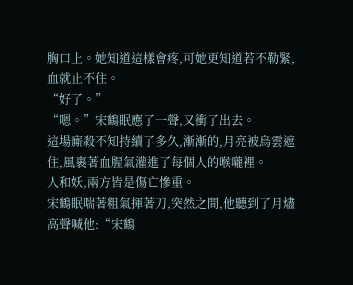胸口上。她知道這樣會疼,可她更知道若不勒緊,血就止不住。
“好了。”
“嗯。”宋鶴眠應了一聲,又衝了出去。
這場廝殺不知持續了多久,漸漸的,月亮被烏雲遮住,風裹著血腥氣灌進了每個人的喉嚨裡。
人和妖,兩方皆是傷亡慘重。
宋鶴眠喘著粗氣揮著刀,突然之間,他聽到了月燼高聲喊他:“宋鶴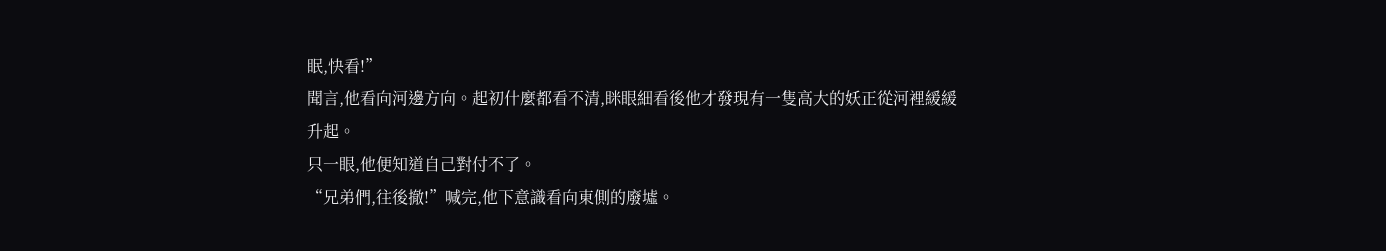眠,快看!”
聞言,他看向河邊方向。起初什麼都看不清,眯眼細看後他才發現有一隻高大的妖正從河裡緩緩升起。
只一眼,他便知道自己對付不了。
“兄弟們,往後撤!”喊完,他下意識看向東側的廢墟。